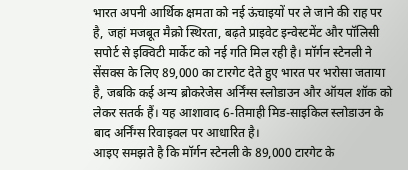भारत अपनी आर्थिक क्षमता को नई ऊंचाइयों पर ले जाने की राह पर है, जहां मजबूत मैक्रो स्थिरता, बढ़ते प्राइवेट इन्वेस्टमेंट और पॉलिसी सपोर्ट से इक्विटी मार्केट को नई गति मिल रही है। मॉर्गन स्टेनली ने सेंसक्स के लिए 89,000 का टारगेट देते हुए भारत पर भरोसा जताया है, जबकि कई अन्य ब्रोकरेजेस अर्निंग्स स्लोडाउन और ऑयल शॉक को लेकर सतर्क हैं। यह आशावाद 6-तिमाही मिड-साइकिल स्लोडाउन के बाद अर्निंग्स रिवाइवल पर आधारित है।
आइए समझते है कि मॉर्गन स्टेनली के 89,000 टारगेट के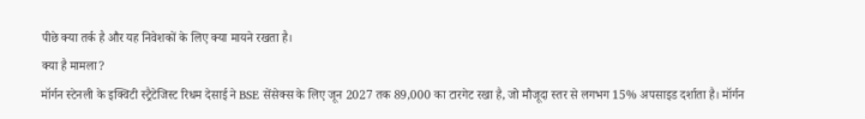पीछे क्या तर्क है और यह निवेशकों के लिए क्या मायने रखता है।
क्या है मामला?
मॉर्गन स्टेनली के इक्विटी स्ट्रैटेजिस्ट रिधम देसाई ने BSE सेंसेक्स के लिए जून 2027 तक 89,000 का टारगेट रखा है, जो मौजूदा स्तर से लगभग 15% अपसाइड दर्शाता है। मॉर्गन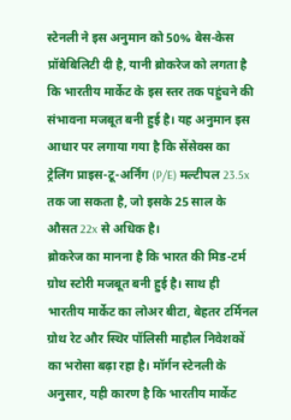स्टेनली ने इस अनुमान को 50% बेस-केस प्रॉबेबिलिटी दी है, यानी ब्रोकरेज को लगता है कि भारतीय मार्केट के इस स्तर तक पहुंचने की संभावना मजबूत बनी हुई है। यह अनुमान इस आधार पर लगाया गया है कि सेंसेक्स का ट्रेलिंग प्राइस-टू-अर्निंग (P/E) मल्टीपल 23.5x तक जा सकता है, जो इसके 25 साल के औसत 22x से अधिक है।
ब्रोकरेज का मानना है कि भारत की मिड-टर्म ग्रोथ स्टोरी मजबूत बनी हुई है। साथ ही भारतीय मार्केट का लोअर बीटा, बेहतर टर्मिनल ग्रोथ रेट और स्थिर पॉलिसी माहौल निवेशकों का भरोसा बढ़ा रहा है। मॉर्गन स्टेनली के अनुसार, यही कारण है कि भारतीय मार्केट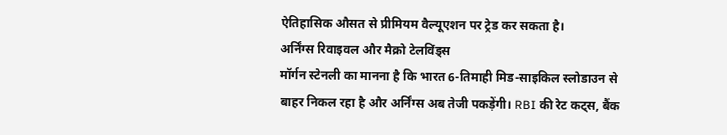ऐतिहासिक औसत से प्रीमियम वैल्यूएशन पर ट्रेड कर सकता है।
अर्निंग्स रिवाइवल और मैक्रो टेलविंड्स
मॉर्गन स्टेनली का मानना है कि भारत 6-तिमाही मिड-साइकिल स्लोडाउन से बाहर निकल रहा है और अर्निंग्स अब तेजी पकड़ेंगी। RBI की रेट कट्स, बैंक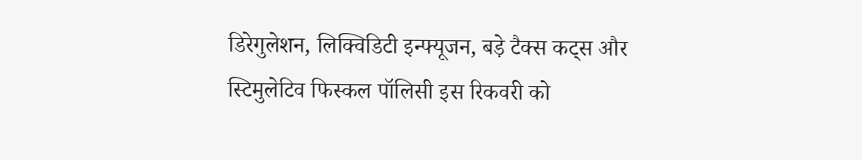डिरेगुलेशन, लिक्विडिटी इन्फ्यूजन, बड़े टैक्स कट्स और स्टिमुलेटिव फिस्कल पॉलिसी इस रिकवरी को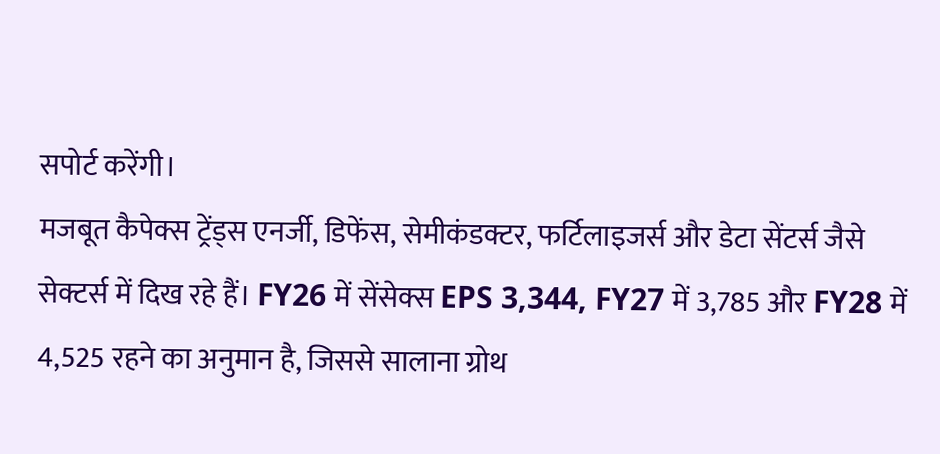सपोर्ट करेंगी।
मजबूत कैपेक्स ट्रेंड्स एनर्जी, डिफेंस, सेमीकंडक्टर, फर्टिलाइजर्स और डेटा सेंटर्स जैसे सेक्टर्स में दिख रहे हैं। FY26 में सेंसेक्स EPS 3,344, FY27 में 3,785 और FY28 में 4,525 रहने का अनुमान है, जिससे सालाना ग्रोथ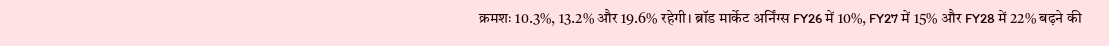क्रमशः 10.3%, 13.2% और 19.6% रहेगी। ब्रॉड मार्केट अर्निंग्स FY26 में 10%, FY27 में 15% और FY28 में 22% बढ़ने की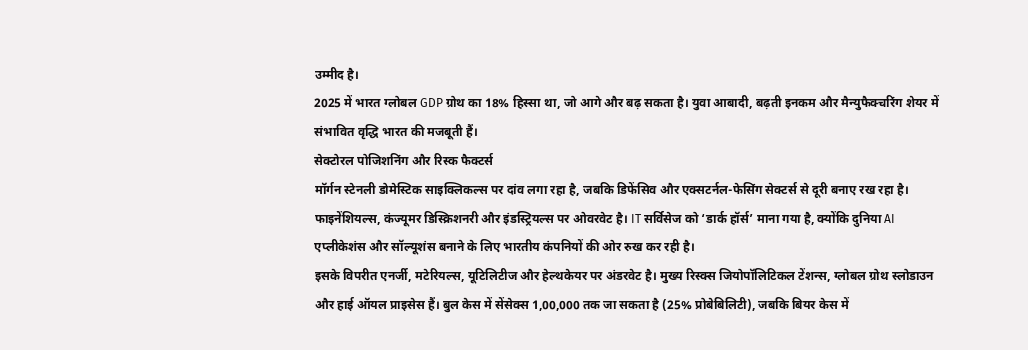उम्मीद है।
2025 में भारत ग्लोबल GDP ग्रोथ का 18% हिस्सा था, जो आगे और बढ़ सकता है। युवा आबादी, बढ़ती इनकम और मैन्युफैक्चरिंग शेयर में संभावित वृद्धि भारत की मजबूती हैं।
सेक्टोरल पोजिशनिंग और रिस्क फैक्टर्स
मॉर्गन स्टेनली डोमेस्टिक साइक्लिकल्स पर दांव लगा रहा है, जबकि डिफेंसिव और एक्सटर्नल-फेसिंग सेक्टर्स से दूरी बनाए रख रहा है। फाइनेंशियल्स, कंज्यूमर डिस्क्रिशनरी और इंडस्ट्रियल्स पर ओवरवेट है। IT सर्विसेज को ‘डार्क हॉर्स’ माना गया है, क्योंकि दुनिया AI एप्लीकेशंस और सॉल्यूशंस बनाने के लिए भारतीय कंपनियों की ओर रुख कर रही है।
इसके विपरीत एनर्जी, मटेरियल्स, यूटिलिटीज और हेल्थकेयर पर अंडरवेट है। मुख्य रिस्क्स जियोपॉलिटिकल टेंशन्स, ग्लोबल ग्रोथ स्लोडाउन और हाई ऑयल प्राइसेस हैं। बुल केस में सेंसेक्स 1,00,000 तक जा सकता है (25% प्रोबेबिलिटी), जबकि बियर केस में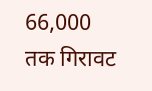66,000 तक गिरावट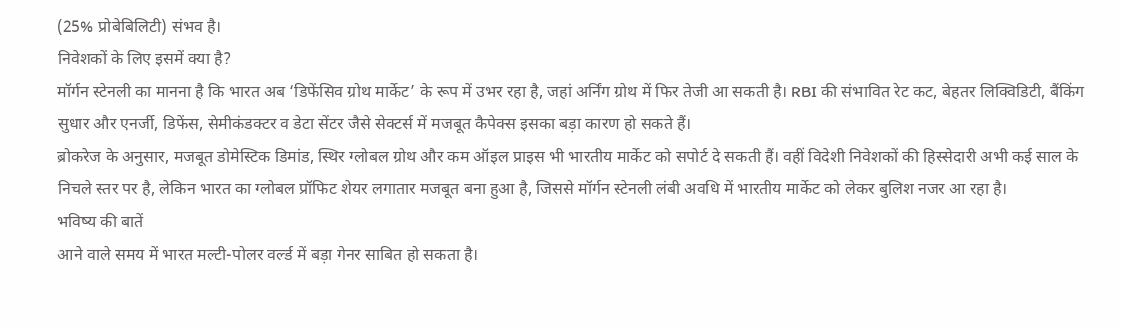(25% प्रोबेबिलिटी) संभव है।
निवेशकों के लिए इसमें क्या है?
मॉर्गन स्टेनली का मानना है कि भारत अब ‘डिफेंसिव ग्रोथ मार्केट’ के रूप में उभर रहा है, जहां अर्निंग ग्रोथ में फिर तेजी आ सकती है। RBI की संभावित रेट कट, बेहतर लिक्विडिटी, बैंकिंग सुधार और एनर्जी, डिफेंस, सेमीकंडक्टर व डेटा सेंटर जैसे सेक्टर्स में मजबूत कैपेक्स इसका बड़ा कारण हो सकते हैं।
ब्रोकरेज के अनुसार, मजबूत डोमेस्टिक डिमांड, स्थिर ग्लोबल ग्रोथ और कम ऑइल प्राइस भी भारतीय मार्केट को सपोर्ट दे सकती हैं। वहीं विदेशी निवेशकों की हिस्सेदारी अभी कई साल के निचले स्तर पर है, लेकिन भारत का ग्लोबल प्रॉफिट शेयर लगातार मजबूत बना हुआ है, जिससे मॉर्गन स्टेनली लंबी अवधि में भारतीय मार्केट को लेकर बुलिश नजर आ रहा है।
भविष्य की बातें
आने वाले समय में भारत मल्टी-पोलर वर्ल्ड में बड़ा गेनर साबित हो सकता है।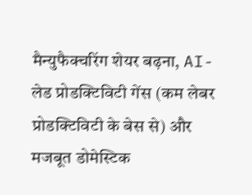मैन्युफैक्चरिंग शेयर बढ़ना, AI-लेड प्रोडक्टिविटी गेंस (कम लेबर प्रोडक्टिविटी के बेस से) और मजबूत डोमेस्टिक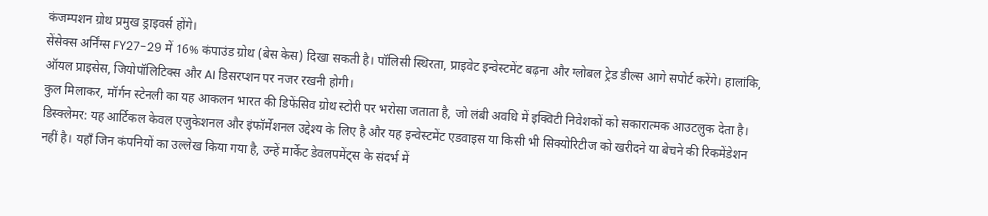कंजम्पशन ग्रोथ प्रमुख ड्राइवर्स होंगे।
सेंसेक्स अर्निंग्स FY27-29 में 16% कंपाउंड ग्रोथ (बेस केस) दिखा सकती है। पॉलिसी स्थिरता, प्राइवेट इन्वेस्टमेंट बढ़ना और ग्लोबल ट्रेड डील्स आगे सपोर्ट करेंगे। हालांकि, ऑयल प्राइसेस, जियोपॉलिटिक्स और AI डिसरप्शन पर नजर रखनी होगी।
कुल मिलाकर, मॉर्गन स्टेनली का यह आकलन भारत की डिफेंसिव ग्रोथ स्टोरी पर भरोसा जताता है, जो लंबी अवधि में इक्विटी निवेशकों को सकारात्मक आउटलुक देता है।
डिस्क्लेमर: यह आर्टिकल केवल एजुकेशनल और इंफॉर्मेशनल उद्देश्य के लिए है और यह इन्वेस्टमेंट एडवाइस या किसी भी सिक्योरिटीज को खरीदने या बेचने की रिकमेंडेशन नहीं है। यहाँ जिन कंपनियों का उल्लेख किया गया है, उन्हें मार्केट डेवलपमेंट्स के संदर्भ में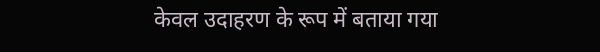केवल उदाहरण के रूप में बताया गया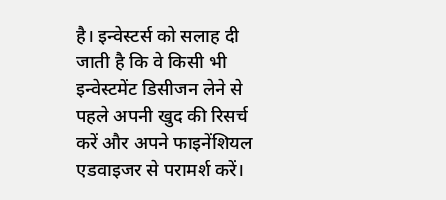है। इन्वेस्टर्स को सलाह दी जाती है कि वे किसी भी इन्वेस्टमेंट डिसीजन लेने से पहले अपनी खुद की रिसर्च करें और अपने फाइनेंशियल एडवाइजर से परामर्श करें।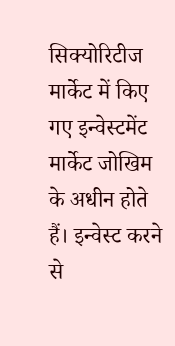सिक्योरिटीज मार्केट में किए गए इन्वेस्टमेंट मार्केट जोखिम के अधीन होते हैं। इन्वेस्ट करने से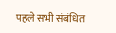पहले सभी संबंधित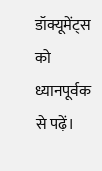डॉक्यूमेंट्स को ध्यानपूर्वक से पढ़ें।